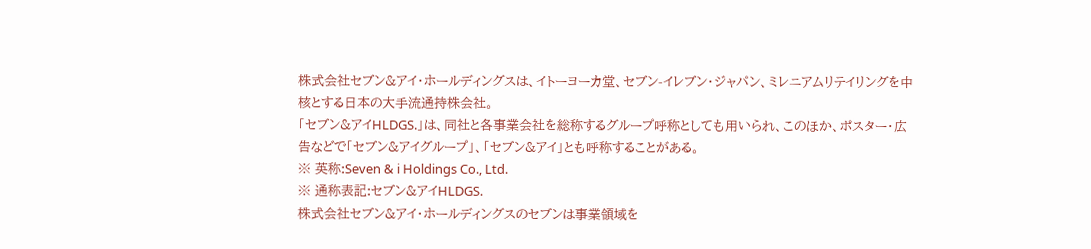株式会社セブン&アイ・ホールディングスは、イトーヨーカ堂、セブン-イレブン・ジャパン、ミレニアムリテイリングを中核とする日本の大手流通持株会社。
「セブン&アイHLDGS.」は、同社と各事業会社を総称するグループ呼称としても用いられ、このほか、ポスター・広告などで「セブン&アイグループ」、「セブン&アイ」とも呼称することがある。
※ 英称:Seven & i Holdings Co., Ltd.
※ 通称表記:セブン&アイHLDGS.
株式会社セブン&アイ・ホールディングスのセブンは事業領域を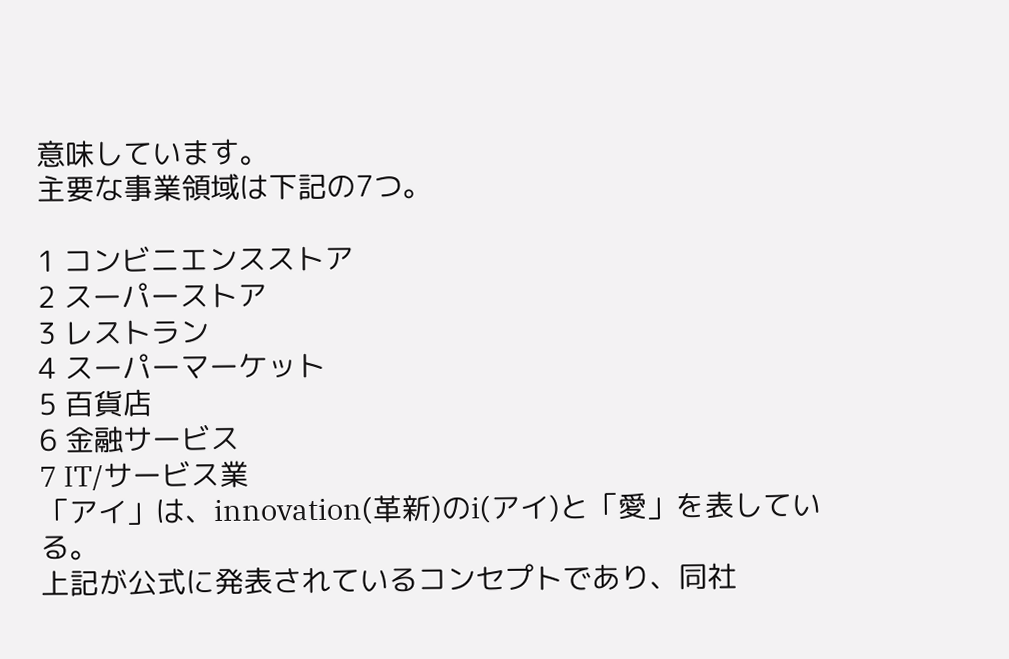意味しています。
主要な事業領域は下記の7つ。

1 コンビニエンスストア
2 スーパーストア
3 レストラン
4 スーパーマーケット
5 百貨店
6 金融サービス
7 IT/サービス業
「アイ」は、innovation(革新)のi(アイ)と「愛」を表している。
上記が公式に発表されているコンセプトであり、同社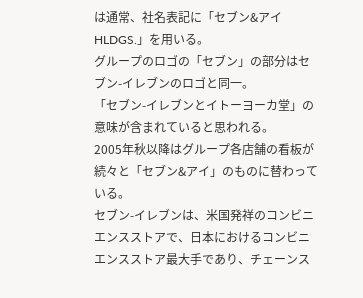は通常、社名表記に「セブン&アイHLDGS.」を用いる。
グループのロゴの「セブン」の部分はセブン-イレブンのロゴと同一。
「セブン-イレブンとイトーヨーカ堂」の意味が含まれていると思われる。
2005年秋以降はグループ各店舗の看板が続々と「セブン&アイ」のものに替わっている。
セブン-イレブンは、米国発祥のコンビニエンスストアで、日本におけるコンビニエンスストア最大手であり、チェーンス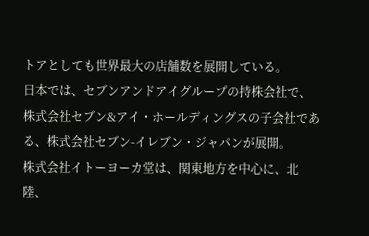トアとしても世界最大の店舗数を展開している。
日本では、セブンアンドアイグループの持株会社で、株式会社セブン&アイ・ホールディングスの子会社である、株式会社セブン-イレブン・ジャパンが展開。
株式会社イトーヨーカ堂は、関東地方を中心に、北陸、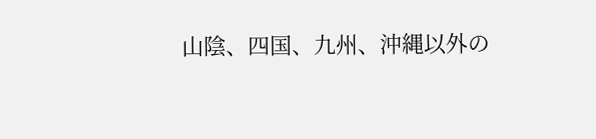山陰、四国、九州、沖縄以外の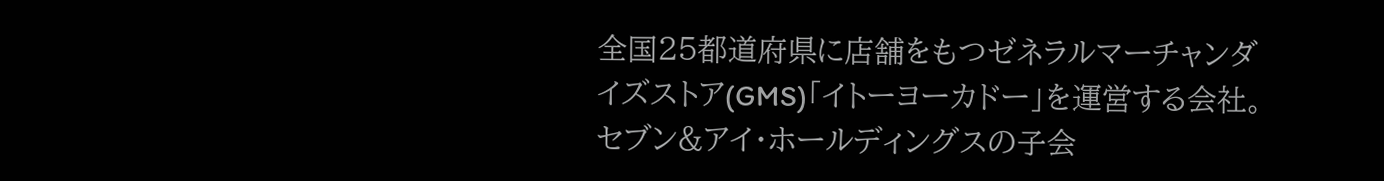全国25都道府県に店舗をもつゼネラルマーチャンダイズストア(GMS)「イトーヨーカドー」を運営する会社。セブン&アイ・ホールディングスの子会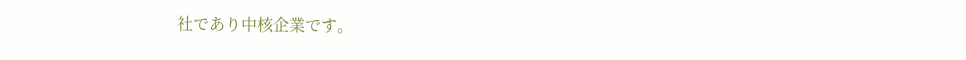社であり中核企業です。